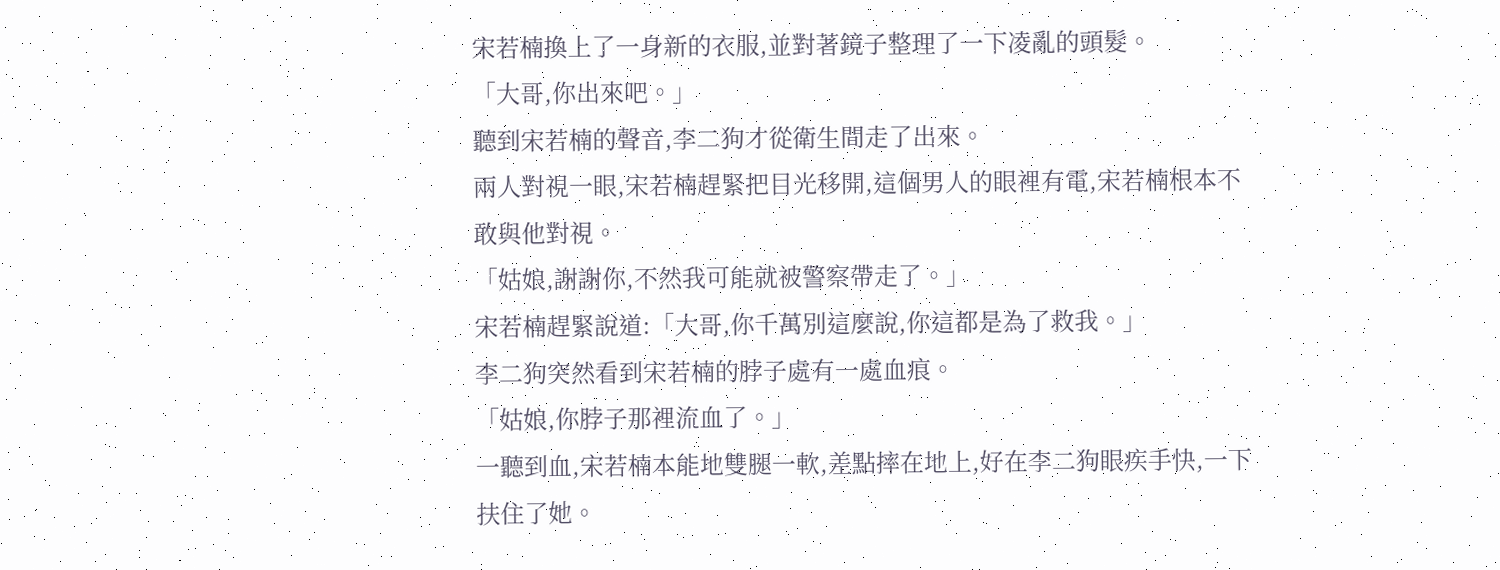宋若楠換上了一身新的衣服,並對著鏡子整理了一下凌亂的頭髮。
「大哥,你出來吧。」
聽到宋若楠的聲音,李二狗才從衛生間走了出來。
兩人對視一眼,宋若楠趕緊把目光移開,這個男人的眼裡有電,宋若楠根本不敢與他對視。
「姑娘,謝謝你,不然我可能就被警察帶走了。」
宋若楠趕緊說道:「大哥,你千萬別這麼說,你這都是為了救我。」
李二狗突然看到宋若楠的脖子處有一處血痕。
「姑娘,你脖子那裡流血了。」
一聽到血,宋若楠本能地雙腿一軟,差點摔在地上,好在李二狗眼疾手快,一下扶住了她。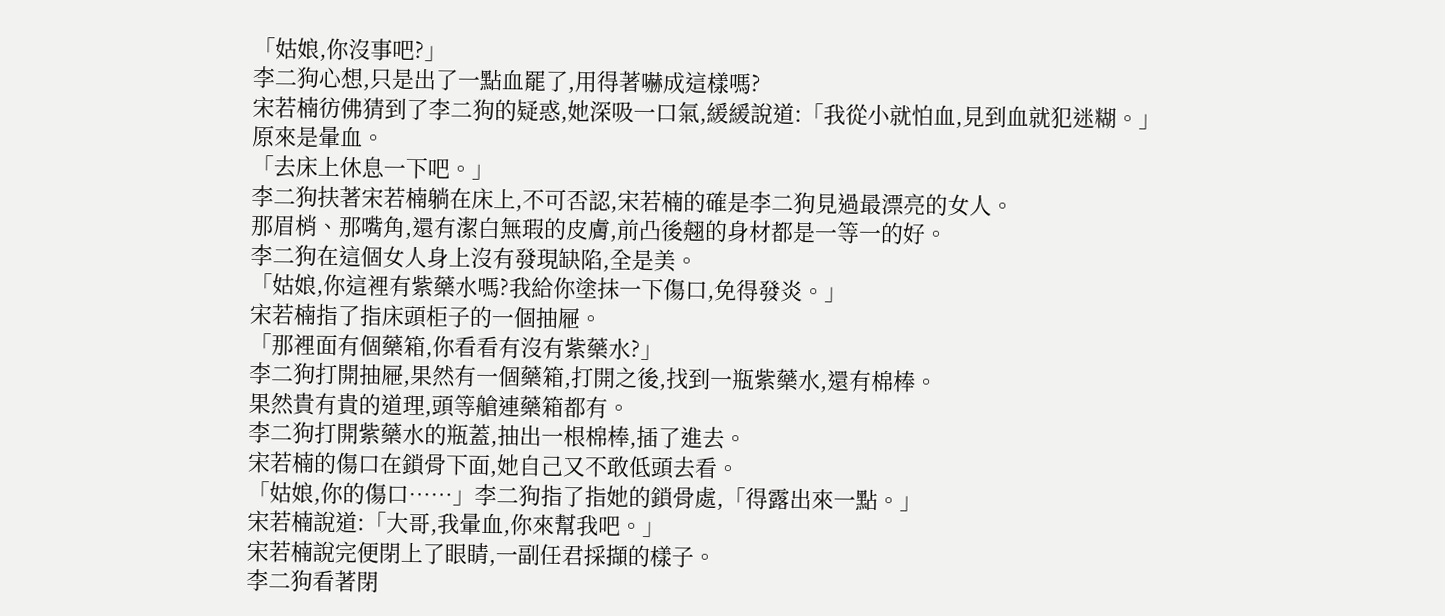「姑娘,你沒事吧?」
李二狗心想,只是出了一點血罷了,用得著嚇成這樣嗎?
宋若楠彷佛猜到了李二狗的疑惑,她深吸一口氣,緩緩說道:「我從小就怕血,見到血就犯迷糊。」
原來是暈血。
「去床上休息一下吧。」
李二狗扶著宋若楠躺在床上,不可否認,宋若楠的確是李二狗見過最漂亮的女人。
那眉梢、那嘴角,還有潔白無瑕的皮膚,前凸後翹的身材都是一等一的好。
李二狗在這個女人身上沒有發現缺陷,全是美。
「姑娘,你這裡有紫藥水嗎?我給你塗抹一下傷口,免得發炎。」
宋若楠指了指床頭柜子的一個抽屜。
「那裡面有個藥箱,你看看有沒有紫藥水?」
李二狗打開抽屜,果然有一個藥箱,打開之後,找到一瓶紫藥水,還有棉棒。
果然貴有貴的道理,頭等艙連藥箱都有。
李二狗打開紫藥水的瓶蓋,抽出一根棉棒,插了進去。
宋若楠的傷口在鎖骨下面,她自己又不敢低頭去看。
「姑娘,你的傷口……」李二狗指了指她的鎖骨處,「得露出來一點。」
宋若楠說道:「大哥,我暈血,你來幫我吧。」
宋若楠說完便閉上了眼睛,一副任君採擷的樣子。
李二狗看著閉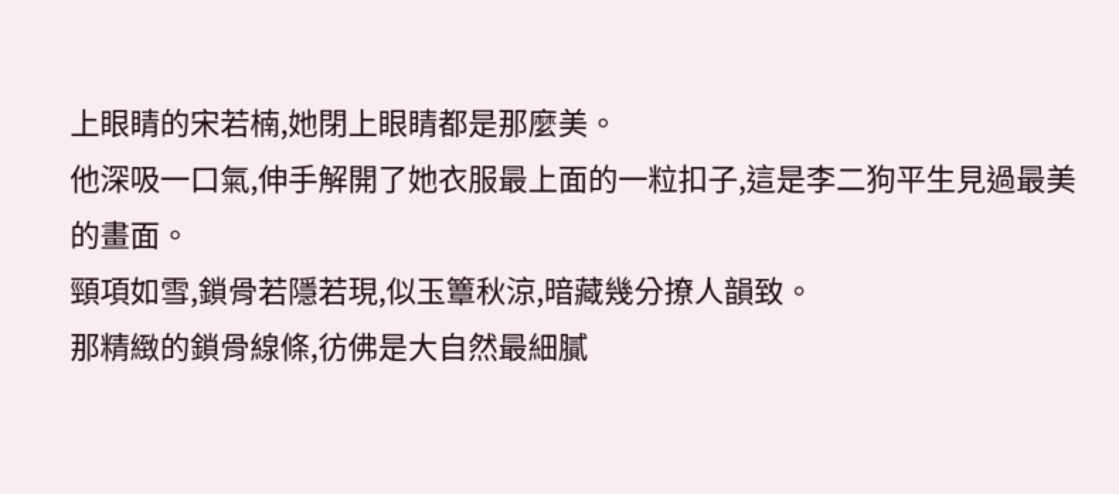上眼睛的宋若楠,她閉上眼睛都是那麼美。
他深吸一口氣,伸手解開了她衣服最上面的一粒扣子,這是李二狗平生見過最美的畫面。
頸項如雪,鎖骨若隱若現,似玉簟秋涼,暗藏幾分撩人韻致。
那精緻的鎖骨線條,彷佛是大自然最細膩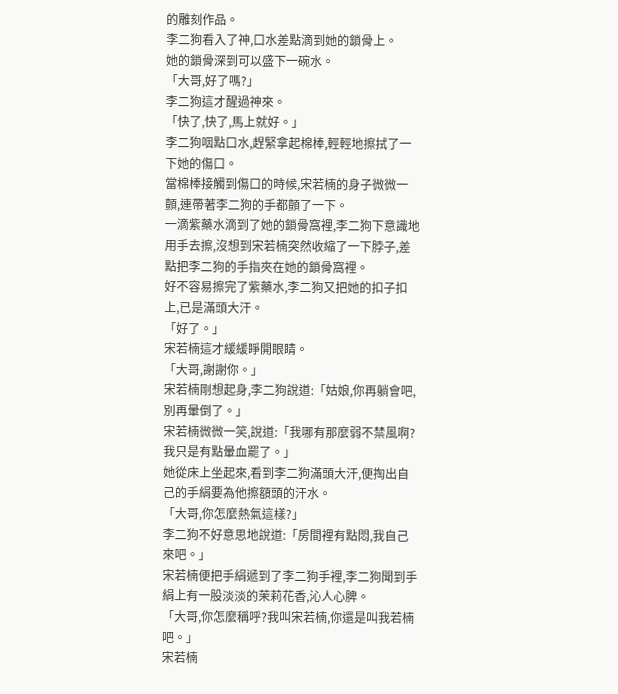的雕刻作品。
李二狗看入了神,口水差點滴到她的鎖骨上。
她的鎖骨深到可以盛下一碗水。
「大哥,好了嗎?」
李二狗這才醒過神來。
「快了,快了,馬上就好。」
李二狗咽點口水,趕緊拿起棉棒,輕輕地擦拭了一下她的傷口。
當棉棒接觸到傷口的時候,宋若楠的身子微微一顫,連帶著李二狗的手都顫了一下。
一滴紫藥水滴到了她的鎖骨窩裡,李二狗下意識地用手去擦,沒想到宋若楠突然收縮了一下脖子,差點把李二狗的手指夾在她的鎖骨窩裡。
好不容易擦完了紫藥水,李二狗又把她的扣子扣上,已是滿頭大汗。
「好了。」
宋若楠這才緩緩睜開眼睛。
「大哥,謝謝你。」
宋若楠剛想起身,李二狗說道:「姑娘,你再躺會吧,別再暈倒了。」
宋若楠微微一笑,說道:「我哪有那麼弱不禁風啊?我只是有點暈血罷了。」
她從床上坐起來,看到李二狗滿頭大汗,便掏出自己的手絹要為他擦額頭的汗水。
「大哥,你怎麼熱氣這樣?」
李二狗不好意思地說道:「房間裡有點悶,我自己來吧。」
宋若楠便把手絹遞到了李二狗手裡,李二狗聞到手絹上有一股淡淡的茉莉花香,沁人心脾。
「大哥,你怎麼稱呼?我叫宋若楠,你還是叫我若楠吧。」
宋若楠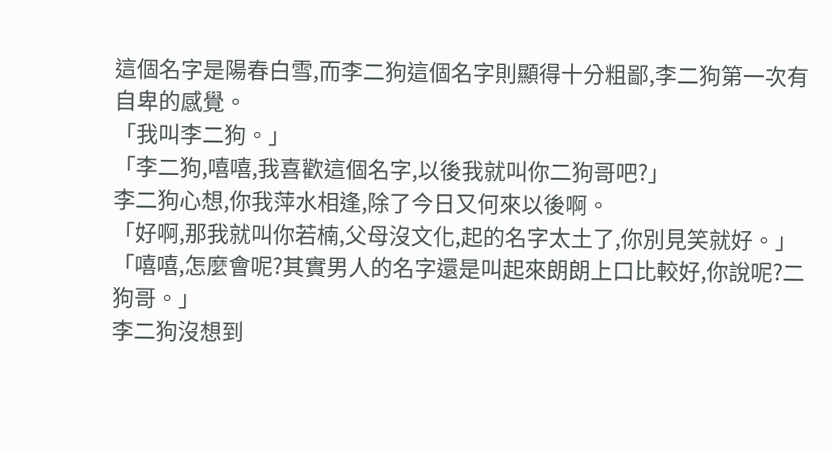這個名字是陽春白雪,而李二狗這個名字則顯得十分粗鄙,李二狗第一次有自卑的感覺。
「我叫李二狗。」
「李二狗,嘻嘻,我喜歡這個名字,以後我就叫你二狗哥吧?」
李二狗心想,你我萍水相逢,除了今日又何來以後啊。
「好啊,那我就叫你若楠,父母沒文化,起的名字太土了,你別見笑就好。」
「嘻嘻,怎麼會呢?其實男人的名字還是叫起來朗朗上口比較好,你說呢?二狗哥。」
李二狗沒想到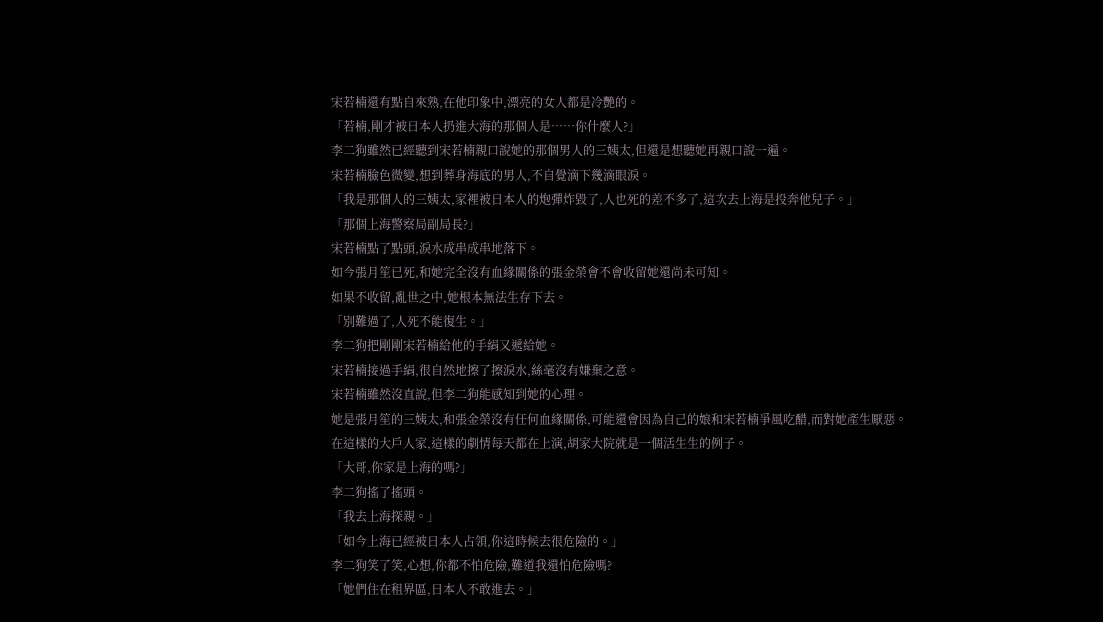宋若楠還有點自來熟,在他印象中,漂亮的女人都是冷艷的。
「若楠,剛才被日本人扔進大海的那個人是……你什麼人?」
李二狗雖然已經聽到宋若楠親口說她的那個男人的三姨太,但還是想聽她再親口說一遍。
宋若楠臉色微變,想到葬身海底的男人,不自覺滴下幾滴眼淚。
「我是那個人的三姨太,家裡被日本人的炮彈炸毀了,人也死的差不多了,這次去上海是投奔他兒子。」
「那個上海警察局副局長?」
宋若楠點了點頭,淚水成串成串地落下。
如今張月笙已死,和她完全沒有血緣關係的張金榮會不會收留她還尚未可知。
如果不收留,亂世之中,她根本無法生存下去。
「別難過了,人死不能復生。」
李二狗把剛剛宋若楠給他的手絹又遞給她。
宋若楠接過手絹,很自然地擦了擦淚水,絲毫沒有嫌棄之意。
宋若楠雖然沒直說,但李二狗能感知到她的心理。
她是張月笙的三姨太,和張金榮沒有任何血緣關係,可能還會因為自己的娘和宋若楠爭風吃醋,而對她產生厭惡。
在這樣的大戶人家,這樣的劇情每天都在上演,胡家大院就是一個活生生的例子。
「大哥,你家是上海的嗎?」
李二狗搖了搖頭。
「我去上海探親。」
「如今上海已經被日本人占領,你這時候去很危險的。」
李二狗笑了笑,心想,你都不怕危險,難道我還怕危險嗎?
「她們住在租界區,日本人不敢進去。」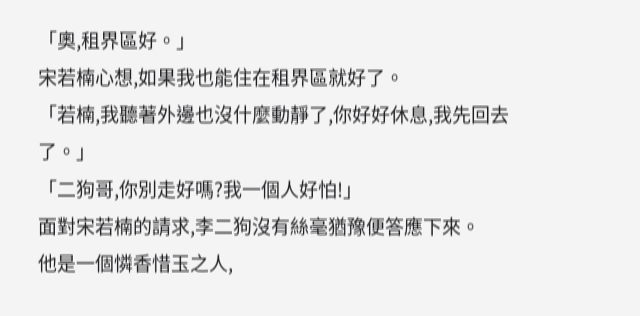「奧,租界區好。」
宋若楠心想,如果我也能住在租界區就好了。
「若楠,我聽著外邊也沒什麼動靜了,你好好休息,我先回去了。」
「二狗哥,你別走好嗎?我一個人好怕!」
面對宋若楠的請求,李二狗沒有絲毫猶豫便答應下來。
他是一個憐香惜玉之人,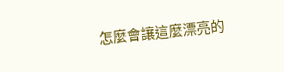怎麼會讓這麼漂亮的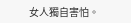女人獨自害怕。